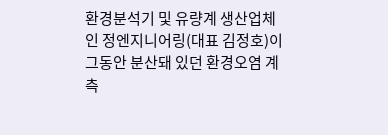환경분석기 및 유량계 생산업체인 정엔지니어링(대표 김정호)이 그동안 분산돼 있던 환경오염 계측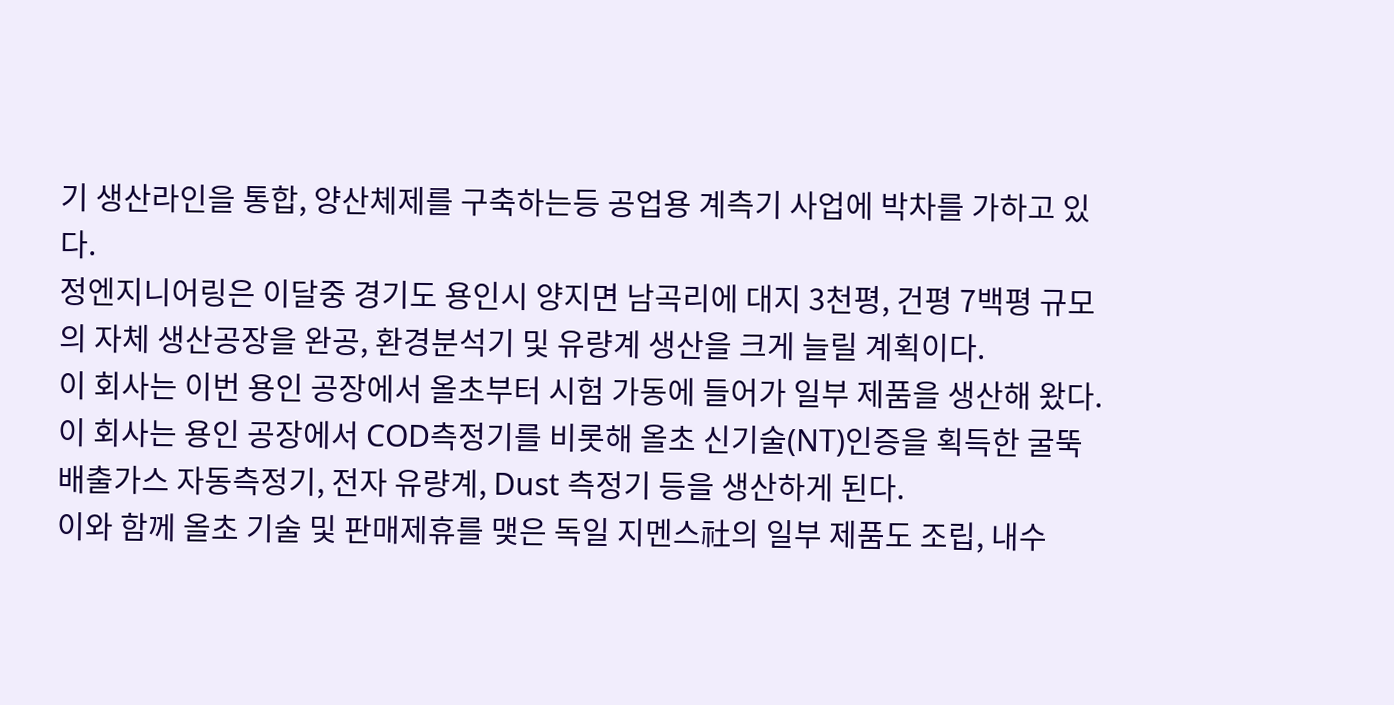기 생산라인을 통합, 양산체제를 구축하는등 공업용 계측기 사업에 박차를 가하고 있다.
정엔지니어링은 이달중 경기도 용인시 양지면 남곡리에 대지 3천평, 건평 7백평 규모의 자체 생산공장을 완공, 환경분석기 및 유량계 생산을 크게 늘릴 계획이다.
이 회사는 이번 용인 공장에서 올초부터 시험 가동에 들어가 일부 제품을 생산해 왔다.
이 회사는 용인 공장에서 COD측정기를 비롯해 올초 신기술(NT)인증을 획득한 굴뚝배출가스 자동측정기, 전자 유량계, Dust 측정기 등을 생산하게 된다.
이와 함께 올초 기술 및 판매제휴를 맺은 독일 지멘스社의 일부 제품도 조립, 내수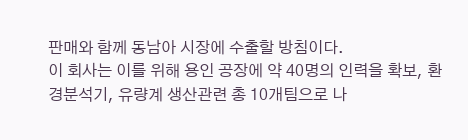판매와 함께 동남아 시장에 수출할 방침이다.
이 회사는 이를 위해 용인 공장에 약 40명의 인력을 확보, 환경분석기, 유량계 생산관련 총 10개팀으로 나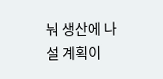눠 생산에 나설 계획이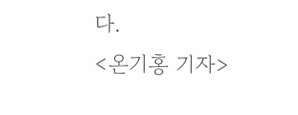다.
<온기홍 기자>